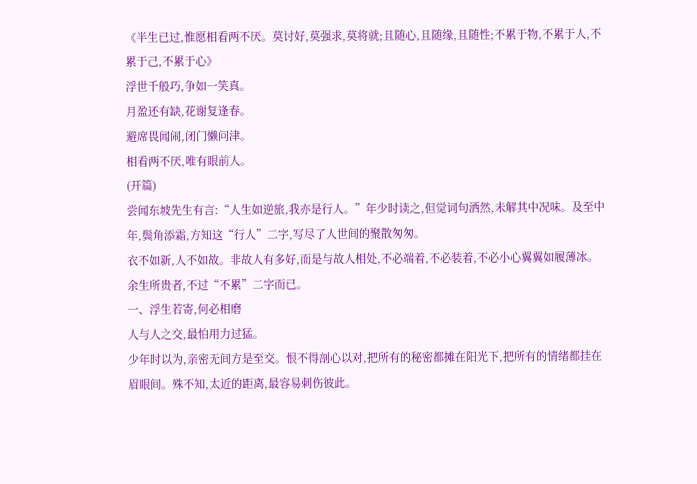《半生已过,惟愿相看两不厌。莫讨好,莫强求,莫将就;且随心,且随缘,且随性;不累于物,不累于人,不累于己,不累于心》
浮世千般巧,争如一笑真。
月盈还有缺,花谢复逢春。
避席畏闻闹,闭门懒问津。
相看两不厌,唯有眼前人。
(开篇)
尝闻东坡先生有言:“人生如逆旅,我亦是行人。”年少时读之,但觉词句洒然,未解其中况味。及至中年,鬓角添霜,方知这“行人”二字,写尽了人世间的聚散匆匆。
衣不如新,人不如故。非故人有多好,而是与故人相处,不必端着,不必装着,不必小心翼翼如履薄冰。余生所贵者,不过“不累”二字而已。
一、浮生若寄,何必相磨
人与人之交,最怕用力过猛。
少年时以为,亲密无间方是至交。恨不得剖心以对,把所有的秘密都摊在阳光下,把所有的情绪都挂在眉眼间。殊不知,太近的距离,最容易刺伤彼此。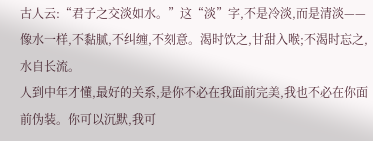古人云:“君子之交淡如水。”这“淡”字,不是冷淡,而是清淡——像水一样,不黏腻,不纠缠,不刻意。渴时饮之,甘甜入喉;不渴时忘之,水自长流。
人到中年才懂,最好的关系,是你不必在我面前完美,我也不必在你面前伪装。你可以沉默,我可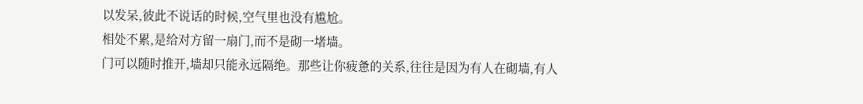以发呆,彼此不说话的时候,空气里也没有尴尬。
相处不累,是给对方留一扇门,而不是砌一堵墙。
门可以随时推开,墙却只能永远隔绝。那些让你疲惫的关系,往往是因为有人在砌墙,有人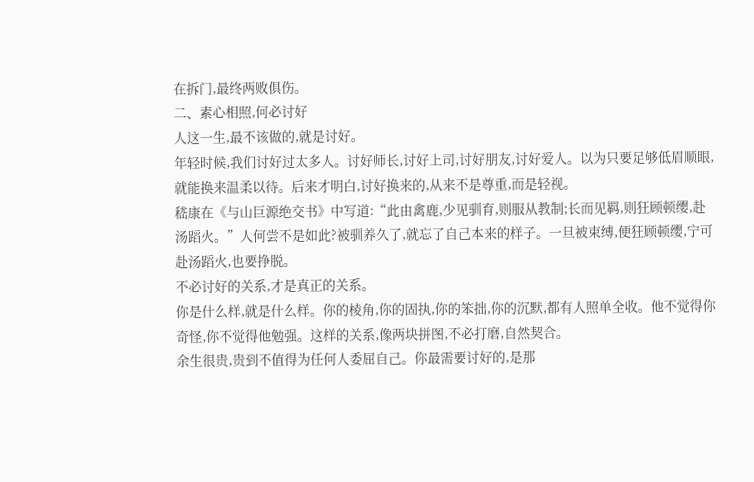在拆门,最终两败俱伤。
二、素心相照,何必讨好
人这一生,最不该做的,就是讨好。
年轻时候,我们讨好过太多人。讨好师长,讨好上司,讨好朋友,讨好爱人。以为只要足够低眉顺眼,就能换来温柔以待。后来才明白,讨好换来的,从来不是尊重,而是轻视。
嵇康在《与山巨源绝交书》中写道:“此由禽鹿,少见驯育,则服从教制;长而见羁,则狂顾顿缨,赴汤蹈火。”人何尝不是如此?被驯养久了,就忘了自己本来的样子。一旦被束缚,便狂顾顿缨,宁可赴汤蹈火,也要挣脱。
不必讨好的关系,才是真正的关系。
你是什么样,就是什么样。你的棱角,你的固执,你的笨拙,你的沉默,都有人照单全收。他不觉得你奇怪,你不觉得他勉强。这样的关系,像两块拼图,不必打磨,自然契合。
余生很贵,贵到不值得为任何人委屈自己。你最需要讨好的,是那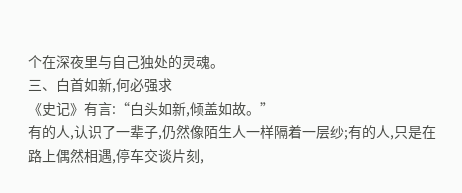个在深夜里与自己独处的灵魂。
三、白首如新,何必强求
《史记》有言:“白头如新,倾盖如故。”
有的人,认识了一辈子,仍然像陌生人一样隔着一层纱;有的人,只是在路上偶然相遇,停车交谈片刻,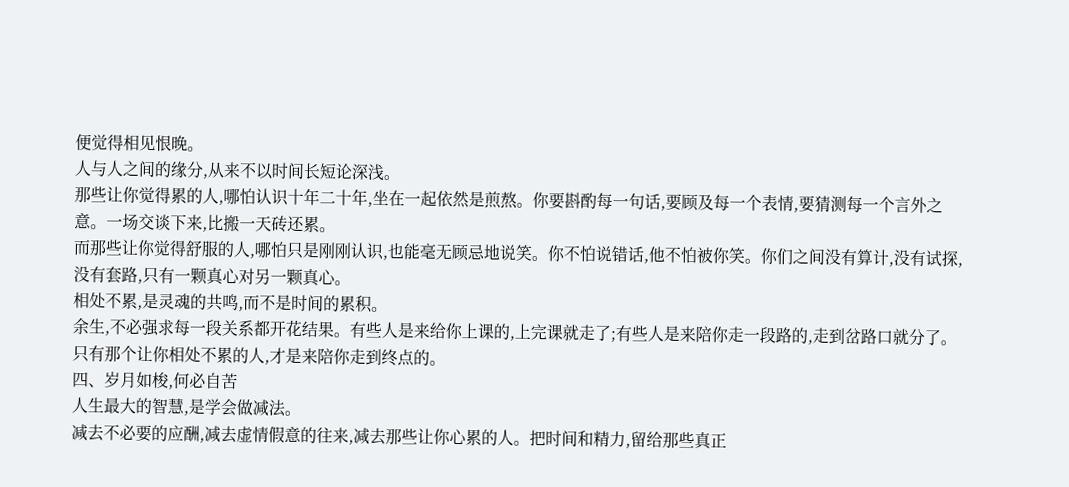便觉得相见恨晚。
人与人之间的缘分,从来不以时间长短论深浅。
那些让你觉得累的人,哪怕认识十年二十年,坐在一起依然是煎熬。你要斟酌每一句话,要顾及每一个表情,要猜测每一个言外之意。一场交谈下来,比搬一天砖还累。
而那些让你觉得舒服的人,哪怕只是刚刚认识,也能毫无顾忌地说笑。你不怕说错话,他不怕被你笑。你们之间没有算计,没有试探,没有套路,只有一颗真心对另一颗真心。
相处不累,是灵魂的共鸣,而不是时间的累积。
余生,不必强求每一段关系都开花结果。有些人是来给你上课的,上完课就走了;有些人是来陪你走一段路的,走到岔路口就分了。只有那个让你相处不累的人,才是来陪你走到终点的。
四、岁月如梭,何必自苦
人生最大的智慧,是学会做减法。
减去不必要的应酬,减去虚情假意的往来,减去那些让你心累的人。把时间和精力,留给那些真正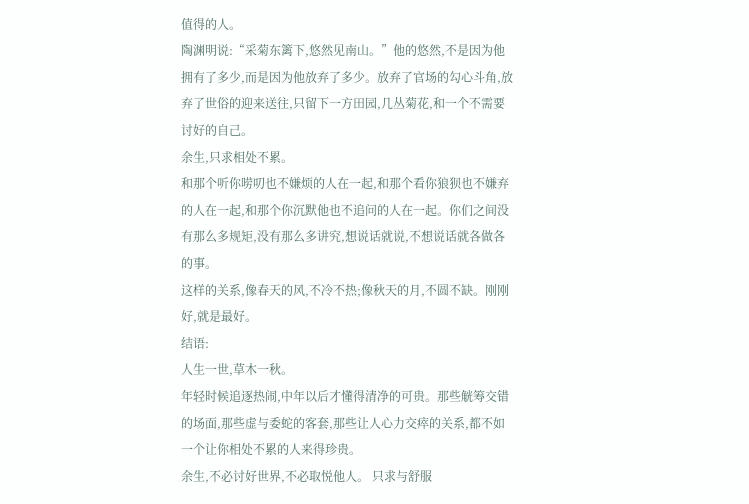值得的人。
陶渊明说:“采菊东篱下,悠然见南山。”他的悠然,不是因为他拥有了多少,而是因为他放弃了多少。放弃了官场的勾心斗角,放弃了世俗的迎来送往,只留下一方田园,几丛菊花,和一个不需要讨好的自己。
余生,只求相处不累。
和那个听你唠叨也不嫌烦的人在一起,和那个看你狼狈也不嫌弃的人在一起,和那个你沉默他也不追问的人在一起。你们之间没有那么多规矩,没有那么多讲究,想说话就说,不想说话就各做各的事。
这样的关系,像春天的风,不冷不热;像秋天的月,不圆不缺。刚刚好,就是最好。
结语:
人生一世,草木一秋。
年轻时候追逐热闹,中年以后才懂得清净的可贵。那些觥筹交错的场面,那些虚与委蛇的客套,那些让人心力交瘁的关系,都不如一个让你相处不累的人来得珍贵。
余生,不必讨好世界,不必取悦他人。 只求与舒服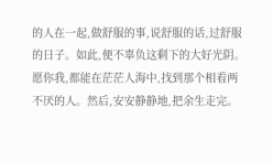的人在一起,做舒服的事,说舒服的话,过舒服的日子。如此,便不辜负这剩下的大好光阴。
愿你我,都能在茫茫人海中,找到那个相看两不厌的人。然后,安安静静地,把余生走完。